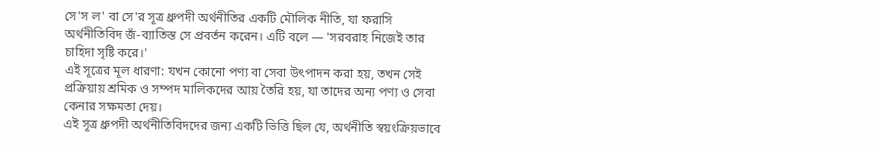সে'স ল' বা সে'র সূত্র ধ্রুপদী অর্থনীতির একটি মৌলিক নীতি, যা ফরাসি অর্থনীতিবিদ জঁ-ব্যাতিস্ত সে প্রবর্তন করেন। এটি বলে — 'সরবরাহ নিজেই তার চাহিদা সৃষ্টি করে।'
এই সূত্রের মূল ধারণা: যখন কোনো পণ্য বা সেবা উৎপাদন করা হয়, তখন সেই প্রক্রিয়ায় শ্রমিক ও সম্পদ মালিকদের আয় তৈরি হয়, যা তাদের অন্য পণ্য ও সেবা কেনার সক্ষমতা দেয়।
এই সূত্র ধ্রুপদী অর্থনীতিবিদদের জন্য একটি ভিত্তি ছিল যে, অর্থনীতি স্বয়ংক্রিয়ভাবে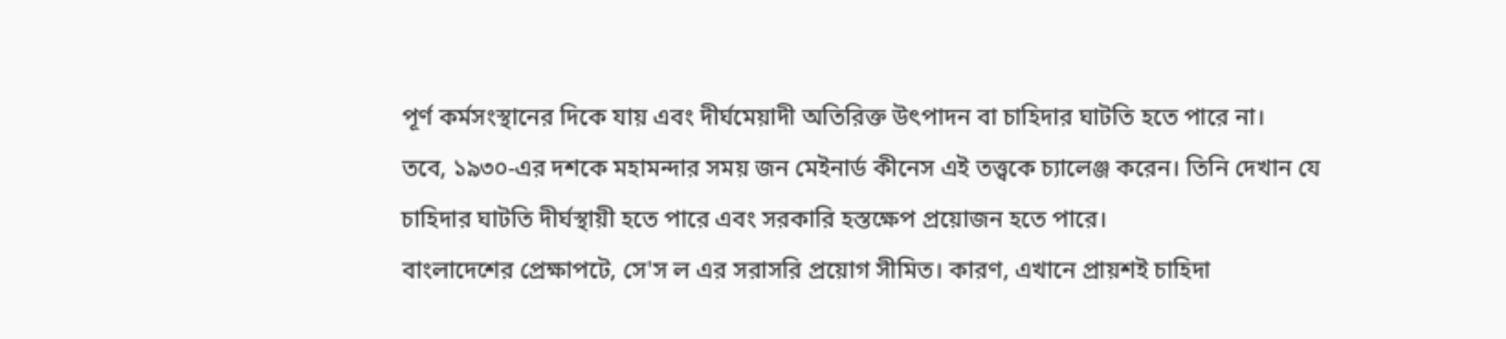পূর্ণ কর্মসংস্থানের দিকে যায় এবং দীর্ঘমেয়াদী অতিরিক্ত উৎপাদন বা চাহিদার ঘাটতি হতে পারে না।
তবে, ১৯৩০-এর দশকে মহামন্দার সময় জন মেইনার্ড কীনেস এই তত্ত্বকে চ্যালেঞ্জ করেন। তিনি দেখান যে চাহিদার ঘাটতি দীর্ঘস্থায়ী হতে পারে এবং সরকারি হস্তক্ষেপ প্রয়োজন হতে পারে।
বাংলাদেশের প্রেক্ষাপটে, সে'স ল এর সরাসরি প্রয়োগ সীমিত। কারণ, এখানে প্রায়শই চাহিদা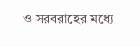ও সরবরাহের মধ্যে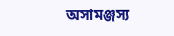অসামঞ্জস্য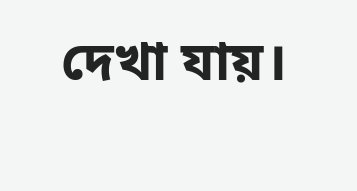দেখা যায়।